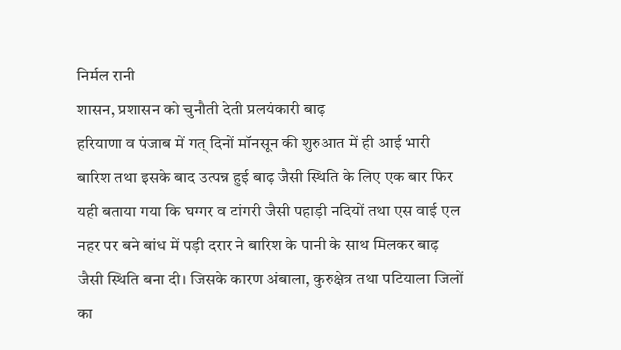निर्मल रानी
शासन, प्रशासन को चुनौती देती प्रलयंकारी बाढ़
हरियाणा व पंजाब में गत् दिनों मॉनसून की शुरुआत में ही आई भारी बारिश तथा इसके बाद उत्पन्न हुई बाढ़ जैसी स्थिति के लिए एक बार फिर यही बताया गया कि घग्गर व टांगरी जैसी पहाड़ी नदियों तथा एस वाई एल नहर पर बने बांध में पड़ी दरार ने बारिश के पानी के साथ मिलकर बाढ़ जैसी स्थिति बना दी। जिसके कारण अंबाला, कुरुक्षेत्र तथा पटियाला जिलों का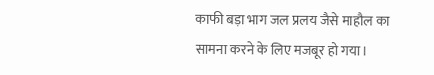काफी बड़ा भाग जल प्रलय जैसे माहौल का सामना करने के लिए मजबूर हो गया।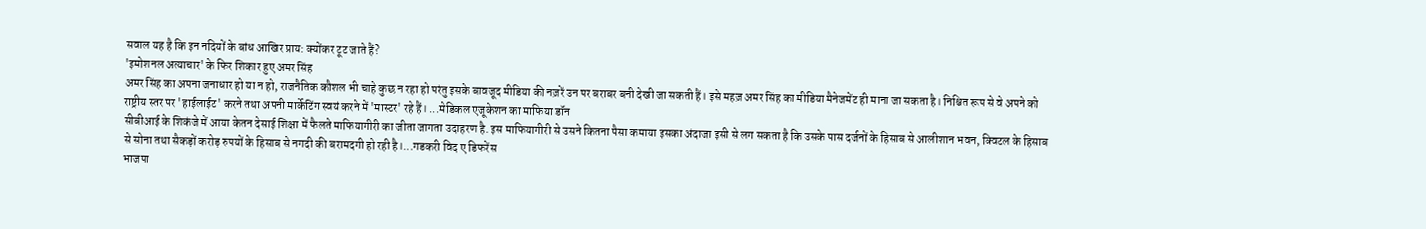सवाल यह है कि इन नदियों के बांध आखिर प्राय: क्योंकर टूट जाते हैं?
'इमोशनल अत्याचार' के फिर शिकार हुए अमर सिंह
अमर सिंह का अपना जनाधार हो या न हो, राजनैतिक कौशल भी चाहे कुछ न रहा हो परंतु इसके बावजूद मीडिया की नज़रें उन पर बराबर बनी देखी जा सकती हैं। इसे महज़ अमर सिंह का मीडिया मैनेजमेंट ही माना जा सकता है। निश्चित रूप से वे अपने को राष्ट्रीय स्तर पर 'हाईलाईट' करने तथा अपनी मार्केटिंग स्वयं करने में 'मास्टर' रहे हैं। ...मेडिकल एजूकेशन का माफिया डॉन
सीबीआई के शिकंजे में आया केतन देसाई शिक्षा में फैलते माफियागीरी का जीता जागता उदाहरण है. इस माफियागीरी से उसने कितना पैसा कमाया इसका अंदाजा इसी से लग सकता है कि उसके पास दर्जनों के हिसाब से आलीशान भवन, क्विटल के हिसाब से सोना तथा सैकड़ों करोड़ रुपयों के हिसाब से नगदी की बरामदगी हो रही है।...गडकरी विद ए डिफरेंस
भाजपा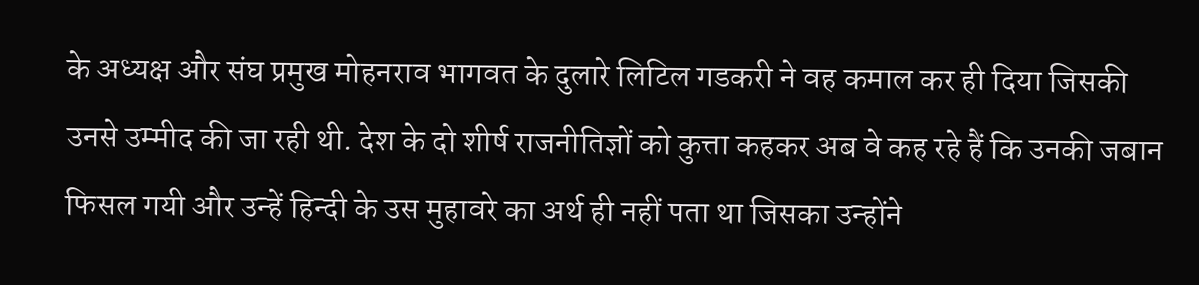के अध्यक्ष और संघ प्रमुख मोहनराव भागवत के दुलारे लिटिल गडकरी ने वह कमाल कर ही दिया जिसकी उनसे उम्मीद की जा रही थी. देश के दो शीर्ष राजनीतिज्ञों को कुत्ता कहकर अब वे कह रहे हैं कि उनकी जबान फिसल गयी और उन्हें हिन्दी के उस मुहावरे का अर्थ ही नहीं पता था जिसका उन्होंने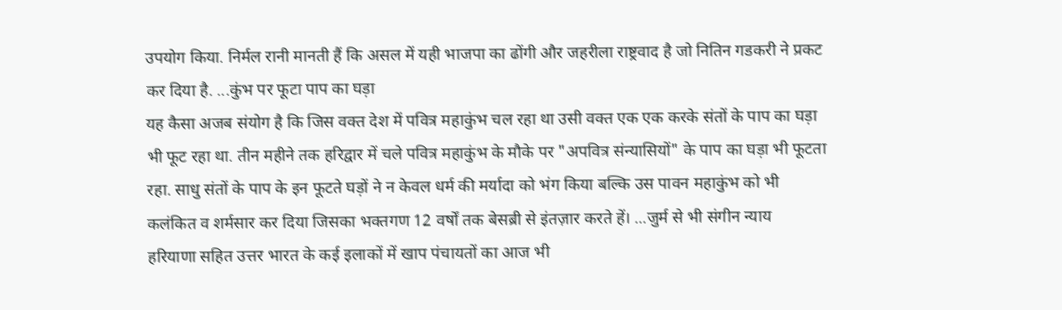उपयोग किया. निर्मल रानी मानती हैं कि असल में यही भाजपा का ढोंगी और जहरीला राष्ट्रवाद है जो नितिन गडकरी ने प्रकट कर दिया है. ...कुंभ पर फूटा पाप का घड़ा
यह कैसा अजब संयोग है कि जिस वक्त देश में पवित्र महाकुंभ चल रहा था उसी वक्त एक एक करके संतों के पाप का घड़ा भी फूट रहा था. तीन महीने तक हरिद्वार में चले पवित्र महाकुंभ के मौके पर "अपवित्र संन्यासियों" के पाप का घड़ा भी फूटता रहा. साधु संतों के पाप के इन फूटते घड़ों ने न केवल धर्म की मर्यादा को भंग किया बल्कि उस पावन महाकुंभ को भी कलंकित व शर्मसार कर दिया जिसका भक्तगण 12 वर्षों तक बेसब्री से इंतज़ार करते हें। ...जुर्म से भी संगीन न्याय
हरियाणा सहित उत्तर भारत के कई इलाकों में खाप पंचायतों का आज भी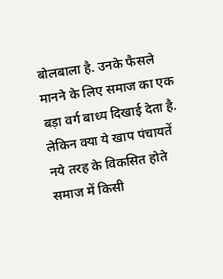बोलबाला है. उनके फैसले मानने के लिए समाज का एक बड़ा वर्ग बाध्य दिखाई देता है. लेकिन क्या ये खाप पंचायतें नये तरह के विकसित होते समाज में किसी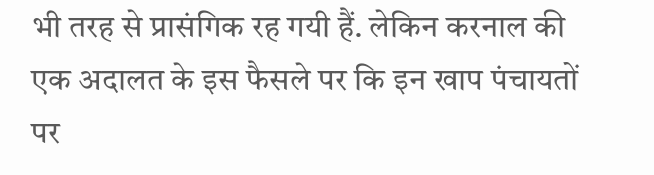भी तरह से प्रासंगिक रह गयी हैं. लेकिन करनाल की एक अदालत के इस फैसले पर कि इन खाप पंचायतों पर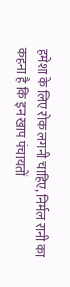हमेशा के लिए रोक लगनी चाहिए, निर्मल रानी का कहना है कि इन खाप पंचायतों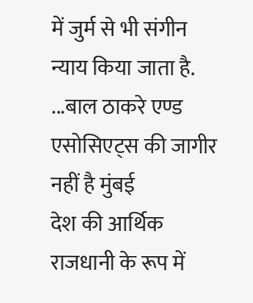में जुर्म से भी संगीन न्याय किया जाता है. ...बाल ठाकरे एण्ड एसोसिएट्स की जागीर नहीं है मुंबई
देश की आर्थिक राजधानी के रूप में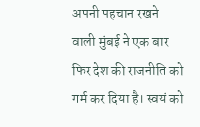अपनी पहचान रखने वाली मुंबई ने एक बार फिर देश की राजनीति को गर्म कर दिया है। स्वयं को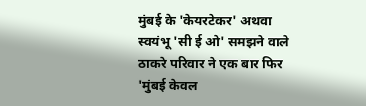मुंबई के 'केयरटेकर' अथवा स्वयंभू 'सी ई ओ' समझने वाले ठाकरे परिवार ने एक बार फिर 'मुंबई केवल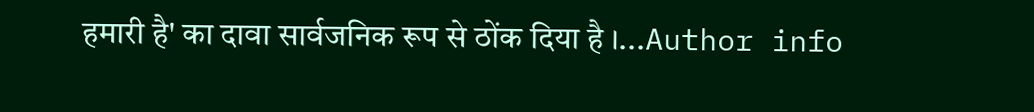हमारी है' का दावा सार्वजनिक रूप से ठोंक दिया है ।...Author info